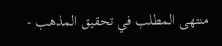منتهى المطلب في تحقيق المذهب -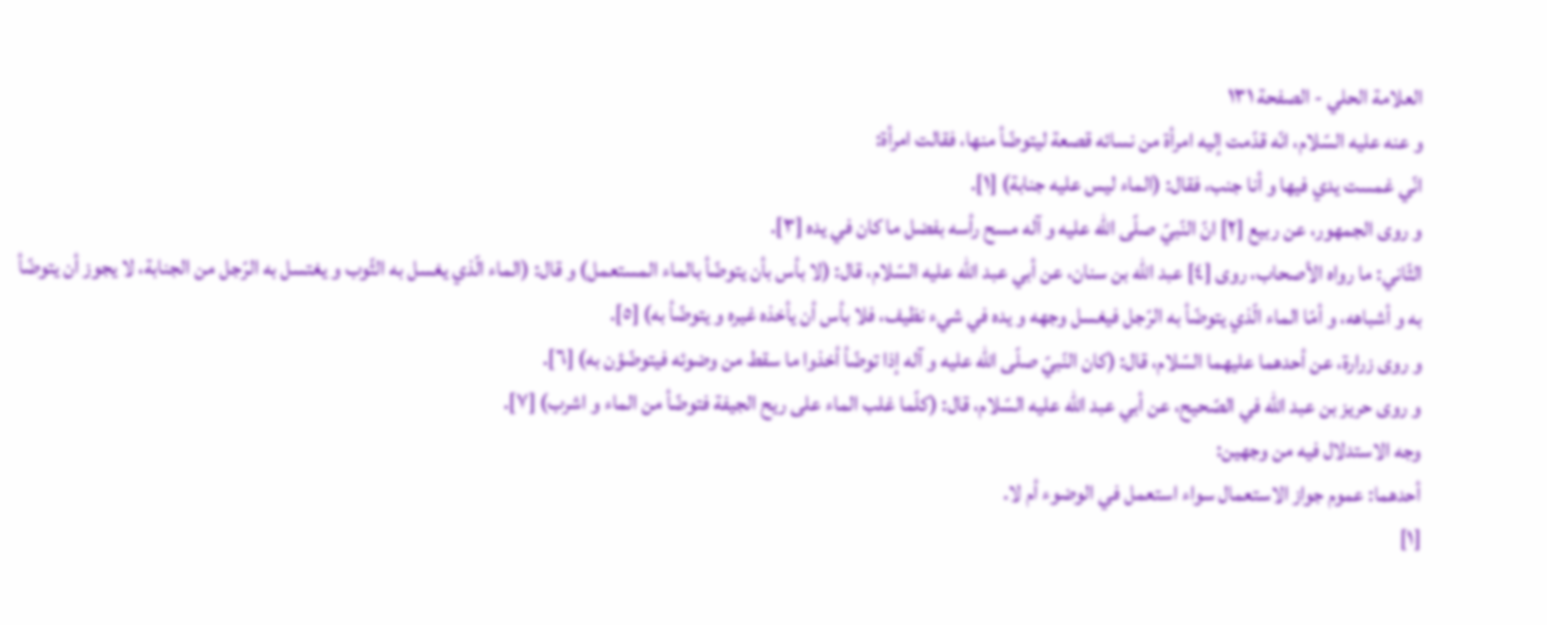العلامة الحلي - الصفحة ١٣١
و عنه عليه السّلام، انّه قدّمت إليه امرأة من نسائه قصعة ليتوضّأ منها، فقالت امرأة:
انّي غمست يدي فيها و أنا جنب، فقال: (الماء ليس عليه جنابة) [١].
و روى الجمهور، عن ربيع [٢] انّ النّبيّ صلّى اللّه عليه و آله مسح رأسه بفضل ما كان في يده [٣].
الثّاني: ما رواه الأصحاب، روى [٤] عبد اللّه بن سنان، عن أبي عبد اللّه عليه السّلام، قال: (لا بأس بأن يتوضّأ بالماء المستعمل) و قال: (الماء الّذي يغسل به الثّوب و يغتسل به الرّجل من الجنابة، لا يجوز أن يتوضّأ به و أشباهه، و أمّا الماء الّذي يتوضّأ به الرّجل فيغسل وجهه و يده في شيء نظيف، فلا بأس أن يأخذه غيره و يتوضّأ به) [٥].
و روى زرارة، عن أحدهما عليهما السّلام، قال: (كان النّبيّ صلّى اللّه عليه و آله إذا توضّأ أخذوا ما سقط من وضوئه فيتوضّؤن به) [٦].
و روى حريز بن عبد اللّه في الصّحيح، عن أبي عبد اللّه عليه السّلام، قال: (كلّما غلب الماء على ريح الجيفة فتوضّأ من الماء و اشرب) [٧].
وجه الاستدلال فيه من وجهين:
أحدهما: عموم جواز الاستعمال سواء استعمل في الوضوء أم لا.
[١]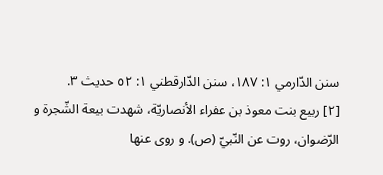سنن الدّارمي ١: ١٨٧، سنن الدّارقطني ١: ٥٢ حديث ٣.
[٢] ربيع بنت معوذ بن عفراء الأنصاريّة، شهدت بيعة الشّجرة و الرّضوان، روت عن النّبيّ (ص). و روى عنها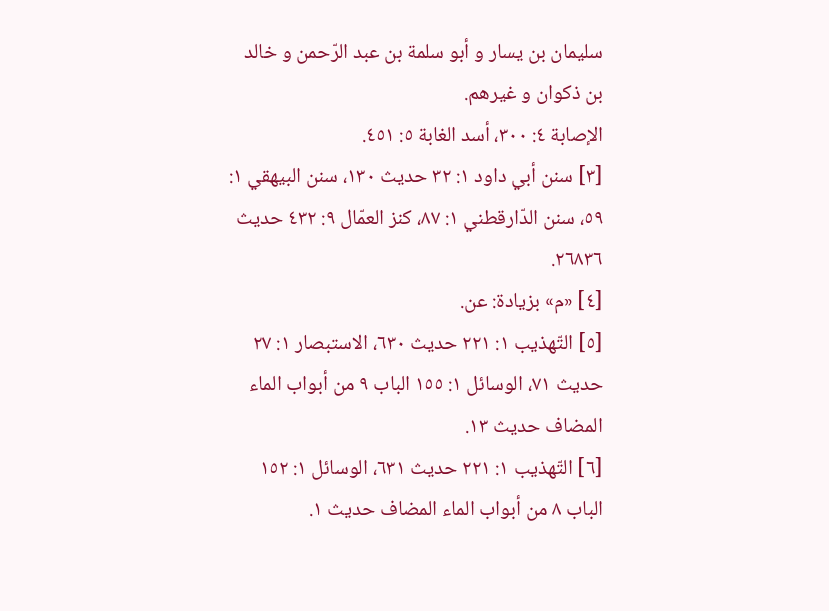سليمان بن يسار و أبو سلمة بن عبد الرّحمن و خالد بن ذكوان و غيرهم.
الإصابة ٤: ٣٠٠، أسد الغابة ٥: ٤٥١.
[٣] سنن أبي داود ١: ٣٢ حديث ١٣٠، سنن البيهقي ١: ٥٩، سنن الدّارقطني ١: ٨٧، كنز العمّال ٩: ٤٣٢ حديث ٢٦٨٣٦.
[٤] «م» بزيادة: عن.
[٥] التّهذيب ١: ٢٢١ حديث ٦٣٠، الاستبصار ١: ٢٧ حديث ٧١، الوسائل ١: ١٥٥ الباب ٩ من أبواب الماء المضاف حديث ١٣.
[٦] التّهذيب ١: ٢٢١ حديث ٦٣١، الوسائل ١: ١٥٢ الباب ٨ من أبواب الماء المضاف حديث ١.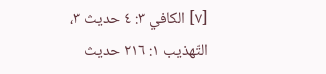[٧] الكافي ٣: ٤ حديث ٣، التّهذيب ١: ٢١٦ حديث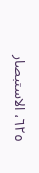٦٢٥، الاستبصار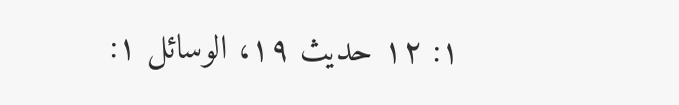١: ١٢ حديث ١٩، الوسائل ١: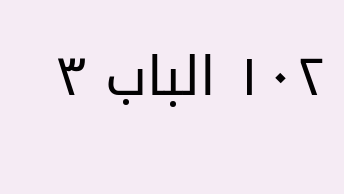١٠٢ الباب ٣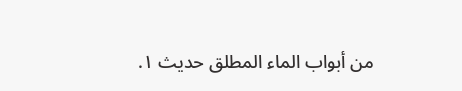من أبواب الماء المطلق حديث ١.